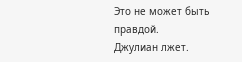Это не может быть правдой.
Джулиан лжет.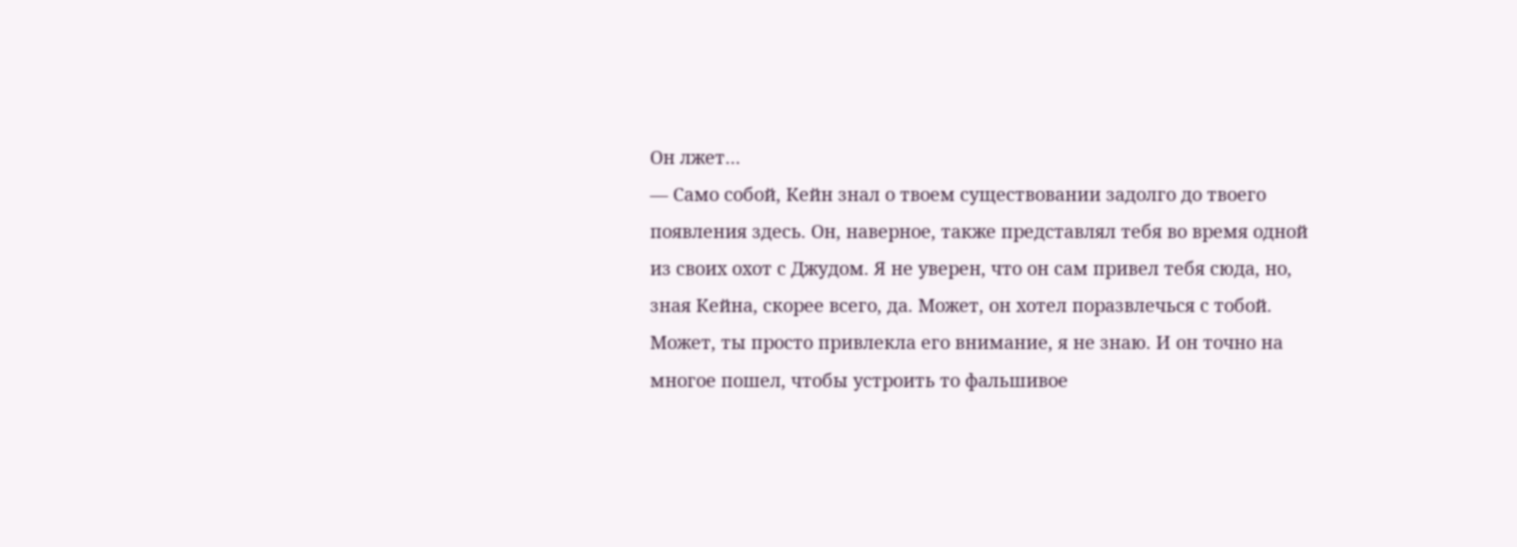Он лжет…
— Само собой, Кейн знал о твоем существовании задолго до твоего появления здесь. Он, наверное, также представлял тебя во время одной из своих охот с Джудом. Я не уверен, что он сам привел тебя сюда, но, зная Кейна, скорее всего, да. Может, он хотел поразвлечься с тобой. Может, ты просто привлекла его внимание, я не знаю. И он точно на многое пошел, чтобы устроить то фальшивое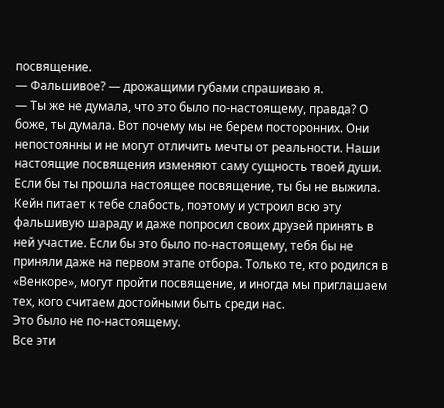посвящение.
— Фальшивое? — дрожащими губами спрашиваю я.
— Ты же не думала, что это было по-настоящему, правда? О боже, ты думала. Вот почему мы не берем посторонних. Они непостоянны и не могут отличить мечты от реальности. Наши настоящие посвящения изменяют саму сущность твоей души. Если бы ты прошла настоящее посвящение, ты бы не выжила. Кейн питает к тебе слабость, поэтому и устроил всю эту фальшивую шараду и даже попросил своих друзей принять в ней участие. Если бы это было по-настоящему, тебя бы не приняли даже на первом этапе отбора. Только те, кто родился в «Венкоре», могут пройти посвящение, и иногда мы приглашаем тех, кого считаем достойными быть среди нас.
Это было не по-настоящему.
Все эти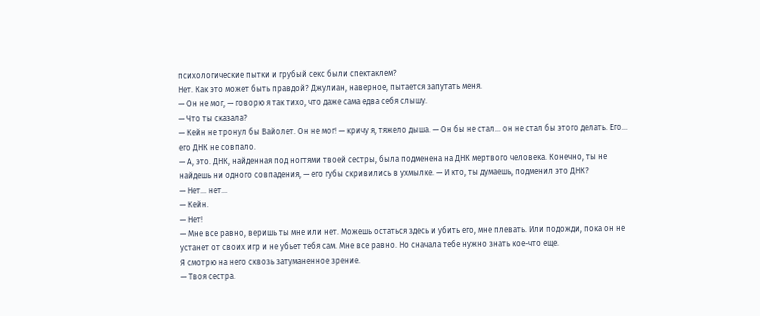психологические пытки и грубый секс были спектаклем?
Нет. Как это может быть правдой? Джулиан, наверное, пытается запутать меня.
— Он не мог, — говорю я так тихо, что даже сама едва себя слышу.
— Что ты сказала?
— Кейн не тронул бы Вайолет. Он не мог! — кричу я, тяжело дыша. — Он бы не стал… он не стал бы этого делать. Его… его ДНК не совпало.
— А, это. ДНК, найденная под ногтями твоей сестры, была подменена на ДНК мертвого человека. Конечно, ты не найдешь ни одного совпадения, — его губы скривились в ухмылке. — И кто, ты думаешь, подменил это ДНК?
— Нет… нет…
— Кейн.
— Нет!
— Мне все равно, веришь ты мне или нет. Можешь остаться здесь и убить его, мне плевать. Или подожди, пока он не устанет от своих игр и не убьет тебя сам. Мне все равно. Но сначала тебе нужно знать кое-что еще.
Я смотрю на него сквозь затуманенное зрение.
— Твоя сестра.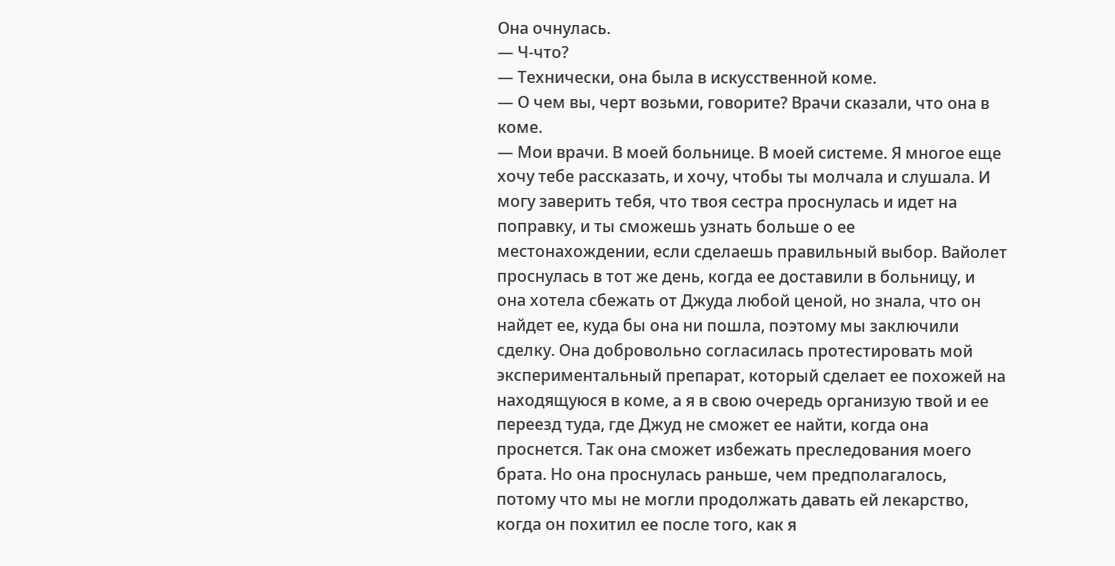Она очнулась.
— Ч-что?
— Технически, она была в искусственной коме.
— О чем вы, черт возьми, говорите? Врачи сказали, что она в коме.
— Мои врачи. В моей больнице. В моей системе. Я многое еще хочу тебе рассказать, и хочу, чтобы ты молчала и слушала. И могу заверить тебя, что твоя сестра проснулась и идет на поправку, и ты сможешь узнать больше о ее местонахождении, если сделаешь правильный выбор. Вайолет проснулась в тот же день, когда ее доставили в больницу, и она хотела сбежать от Джуда любой ценой, но знала, что он найдет ее, куда бы она ни пошла, поэтому мы заключили сделку. Она добровольно согласилась протестировать мой экспериментальный препарат, который сделает ее похожей на находящуюся в коме, а я в свою очередь организую твой и ее переезд туда, где Джуд не сможет ее найти, когда она проснется. Так она сможет избежать преследования моего брата. Но она проснулась раньше, чем предполагалось, потому что мы не могли продолжать давать ей лекарство, когда он похитил ее после того, как я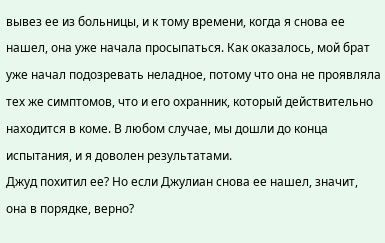вывез ее из больницы, и к тому времени, когда я снова ее нашел, она уже начала просыпаться. Как оказалось, мой брат уже начал подозревать неладное, потому что она не проявляла тех же симптомов, что и его охранник, который действительно находится в коме. В любом случае, мы дошли до конца испытания, и я доволен результатами.
Джуд похитил ее? Но если Джулиан снова ее нашел, значит, она в порядке, верно?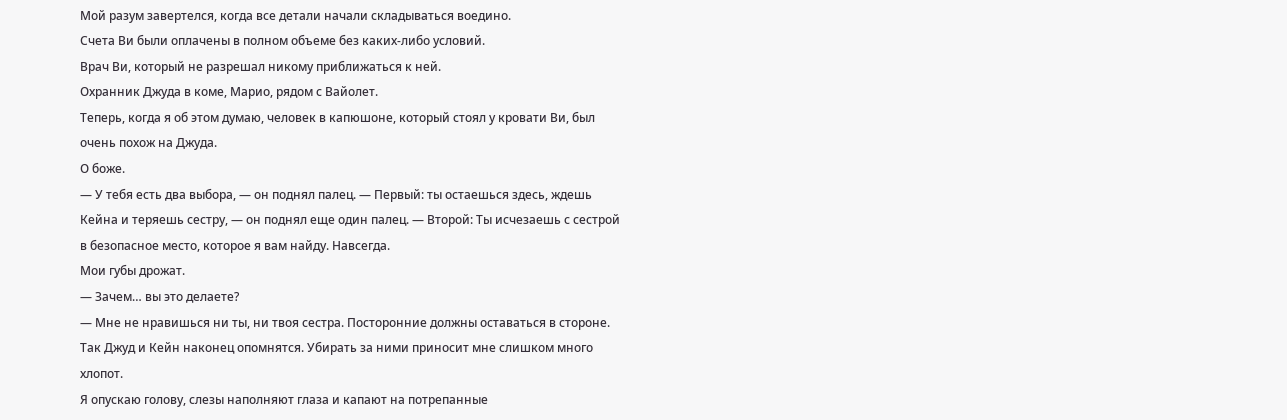Мой разум завертелся, когда все детали начали складываться воедино.
Счета Ви были оплачены в полном объеме без каких-либо условий.
Врач Ви, который не разрешал никому приближаться к ней.
Охранник Джуда в коме, Марио, рядом с Вайолет.
Теперь, когда я об этом думаю, человек в капюшоне, который стоял у кровати Ви, был очень похож на Джуда.
О боже.
— У тебя есть два выбора, — он поднял палец. — Первый: ты остаешься здесь, ждешь Кейна и теряешь сестру, — он поднял еще один палец. — Второй: Ты исчезаешь с сестрой в безопасное место, которое я вам найду. Навсегда.
Мои губы дрожат.
— Зачем… вы это делаете?
— Мне не нравишься ни ты, ни твоя сестра. Посторонние должны оставаться в стороне. Так Джуд и Кейн наконец опомнятся. Убирать за ними приносит мне слишком много хлопот.
Я опускаю голову, слезы наполняют глаза и капают на потрепанные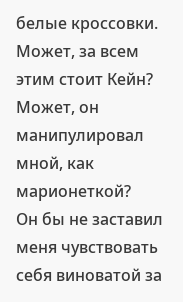белые кроссовки.
Может, за всем этим стоит Кейн?
Может, он манипулировал мной, как марионеткой?
Он бы не заставил меня чувствовать себя виноватой за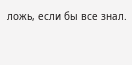ложь, если бы все знал.